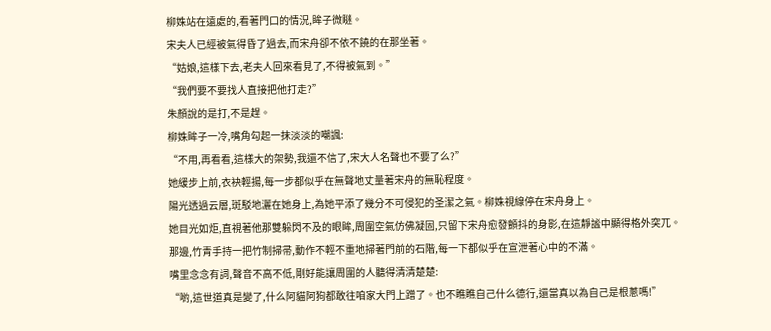柳姝站在遠處的,看著門口的情況,眸子微瞇。
宋夫人已經被氣得昏了過去,而宋舟卻不依不饒的在那坐著。
“姑娘,這樣下去,老夫人回來看見了,不得被氣到。”
“我們要不要找人直接把他打走?”
朱顏說的是打,不是趕。
柳姝眸子一冷,嘴角勾起一抹淡淡的嘲諷:
“不用,再看看,這樣大的架勢,我還不信了,宋大人名聲也不要了么?”
她緩步上前,衣袂輕揚,每一步都似乎在無聲地丈量著宋舟的無恥程度。
陽光透過云層,斑駁地灑在她身上,為她平添了幾分不可侵犯的圣潔之氣。柳姝視線停在宋舟身上。
她目光如炬,直視著他那雙躲閃不及的眼眸,周圍空氣仿佛凝固,只留下宋舟愈發顫抖的身影,在這靜謐中顯得格外突兀。
那邊,竹青手持一把竹制掃帚,動作不輕不重地掃著門前的石階,每一下都似乎在宣泄著心中的不滿。
嘴里念念有詞,聲音不高不低,剛好能讓周圍的人聽得清清楚楚:
“喲,這世道真是變了,什么阿貓阿狗都敢往咱家大門上蹭了。也不瞧瞧自己什么德行,還當真以為自己是根蔥嗎!”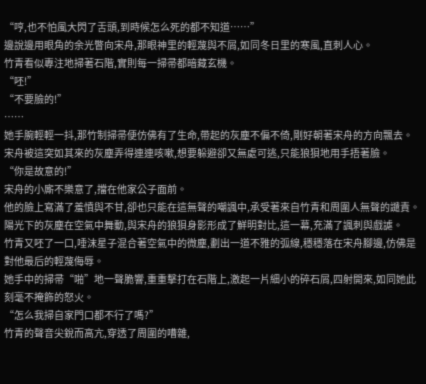“哼,也不怕風大閃了舌頭,到時候怎么死的都不知道……”
邊說邊用眼角的余光瞥向宋舟,那眼神里的輕蔑與不屑,如同冬日里的寒風,直刺人心。
竹青看似專注地掃著石階,實則每一掃帚都暗藏玄機。
“呸!”
“不要臉的!”
……
她手腕輕輕一抖,那竹制掃帚便仿佛有了生命,帶起的灰塵不偏不倚,剛好朝著宋舟的方向飄去。
宋舟被這突如其來的灰塵弄得連連咳嗽,想要躲避卻又無處可逃,只能狼狽地用手捂著臉。
“你是故意的!”
宋舟的小廝不樂意了,擋在他家公子面前。
他的臉上寫滿了羞憤與不甘,卻也只能在這無聲的嘲諷中,承受著來自竹青和周圍人無聲的譴責。
陽光下的灰塵在空氣中舞動,與宋舟的狼狽身影形成了鮮明對比,這一幕,充滿了諷刺與戲謔。
竹青又呸了一口,唾沫星子混合著空氣中的微塵,劃出一道不雅的弧線,穩穩落在宋舟腳邊,仿佛是對他最后的輕蔑侮辱。
她手中的掃帚“啪”地一聲脆響,重重擊打在石階上,激起一片細小的碎石屑,四射開來,如同她此刻毫不掩飾的怒火。
“怎么我掃自家門口都不行了嗎?”
竹青的聲音尖銳而高亢,穿透了周圍的嘈雜,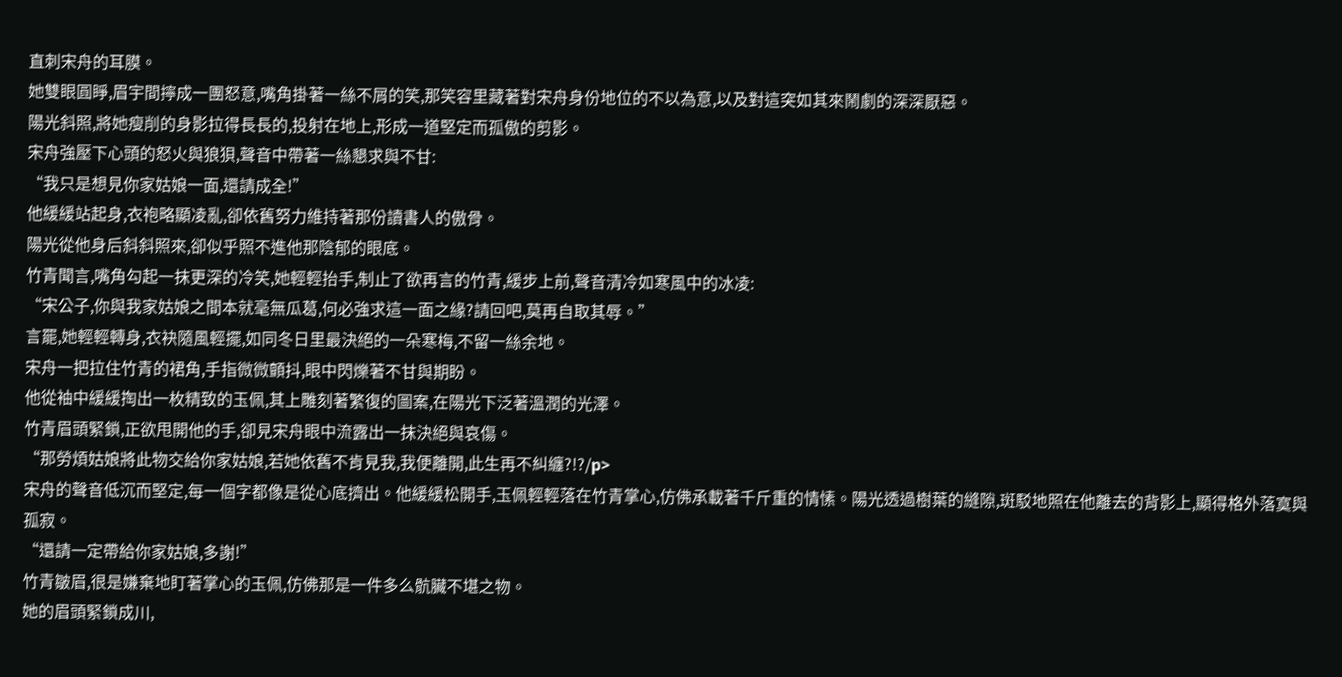直刺宋舟的耳膜。
她雙眼圓睜,眉宇間擰成一團怒意,嘴角掛著一絲不屑的笑,那笑容里藏著對宋舟身份地位的不以為意,以及對這突如其來鬧劇的深深厭惡。
陽光斜照,將她瘦削的身影拉得長長的,投射在地上,形成一道堅定而孤傲的剪影。
宋舟強壓下心頭的怒火與狼狽,聲音中帶著一絲懇求與不甘:
“我只是想見你家姑娘一面,還請成全!”
他緩緩站起身,衣袍略顯凌亂,卻依舊努力維持著那份讀書人的傲骨。
陽光從他身后斜斜照來,卻似乎照不進他那陰郁的眼底。
竹青聞言,嘴角勾起一抹更深的冷笑,她輕輕抬手,制止了欲再言的竹青,緩步上前,聲音清冷如寒風中的冰凌:
“宋公子,你與我家姑娘之間本就毫無瓜葛,何必強求這一面之緣?請回吧,莫再自取其辱。”
言罷,她輕輕轉身,衣袂隨風輕擺,如同冬日里最決絕的一朵寒梅,不留一絲余地。
宋舟一把拉住竹青的裙角,手指微微顫抖,眼中閃爍著不甘與期盼。
他從袖中緩緩掏出一枚精致的玉佩,其上雕刻著繁復的圖案,在陽光下泛著溫潤的光澤。
竹青眉頭緊鎖,正欲甩開他的手,卻見宋舟眼中流露出一抹決絕與哀傷。
“那勞煩姑娘將此物交給你家姑娘,若她依舊不肯見我,我便離開,此生再不糾纏?!?/p>
宋舟的聲音低沉而堅定,每一個字都像是從心底擠出。他緩緩松開手,玉佩輕輕落在竹青掌心,仿佛承載著千斤重的情愫。陽光透過樹葉的縫隙,斑駁地照在他離去的背影上,顯得格外落寞與孤寂。
“還請一定帶給你家姑娘,多謝!”
竹青皺眉,很是嫌棄地盯著掌心的玉佩,仿佛那是一件多么骯臟不堪之物。
她的眉頭緊鎖成川,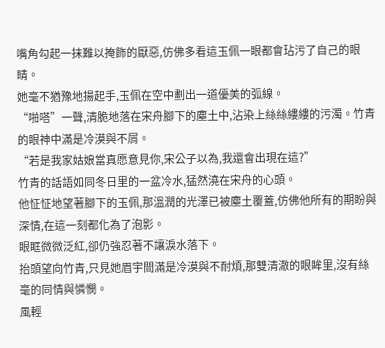嘴角勾起一抹難以掩飾的厭惡,仿佛多看這玉佩一眼都會玷污了自己的眼睛。
她毫不猶豫地揚起手,玉佩在空中劃出一道優美的弧線。
“啪嗒”一聲,清脆地落在宋舟腳下的塵土中,沾染上絲絲縷縷的污濁。竹青的眼神中滿是冷漠與不屑。
“若是我家姑娘當真愿意見你,宋公子以為,我還會出現在這?”
竹青的話語如同冬日里的一盆冷水,猛然澆在宋舟的心頭。
他怔怔地望著腳下的玉佩,那溫潤的光澤已被塵土覆蓋,仿佛他所有的期盼與深情,在這一刻都化為了泡影。
眼眶微微泛紅,卻仍強忍著不讓淚水落下。
抬頭望向竹青,只見她眉宇間滿是冷漠與不耐煩,那雙清澈的眼眸里,沒有絲毫的同情與憐憫。
風輕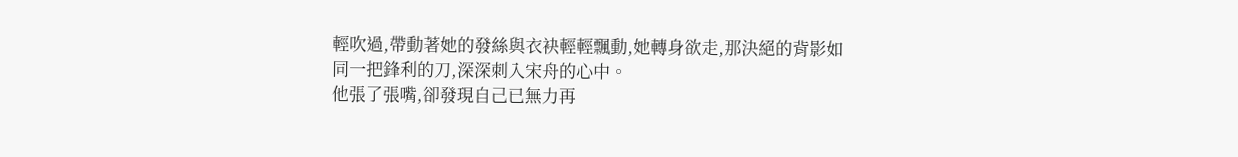輕吹過,帶動著她的發絲與衣袂輕輕飄動,她轉身欲走,那決絕的背影如同一把鋒利的刀,深深刺入宋舟的心中。
他張了張嘴,卻發現自己已無力再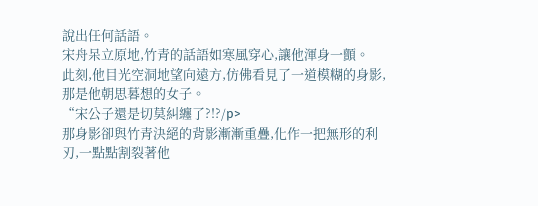說出任何話語。
宋舟呆立原地,竹青的話語如寒風穿心,讓他渾身一顫。
此刻,他目光空洞地望向遠方,仿佛看見了一道模糊的身影,那是他朝思暮想的女子。
“宋公子還是切莫糾纏了?!?/p>
那身影卻與竹青決絕的背影漸漸重疊,化作一把無形的利刃,一點點割裂著他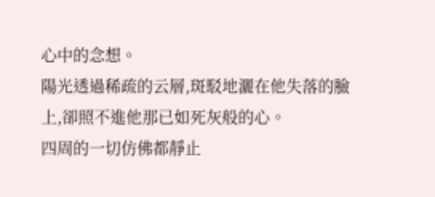心中的念想。
陽光透過稀疏的云層,斑駁地灑在他失落的臉上,卻照不進他那已如死灰般的心。
四周的一切仿佛都靜止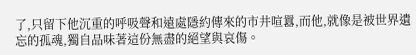了,只留下他沉重的呼吸聲和遠處隱約傳來的市井喧囂,而他,就像是被世界遺忘的孤魂,獨自品味著這份無盡的絕望與哀傷。